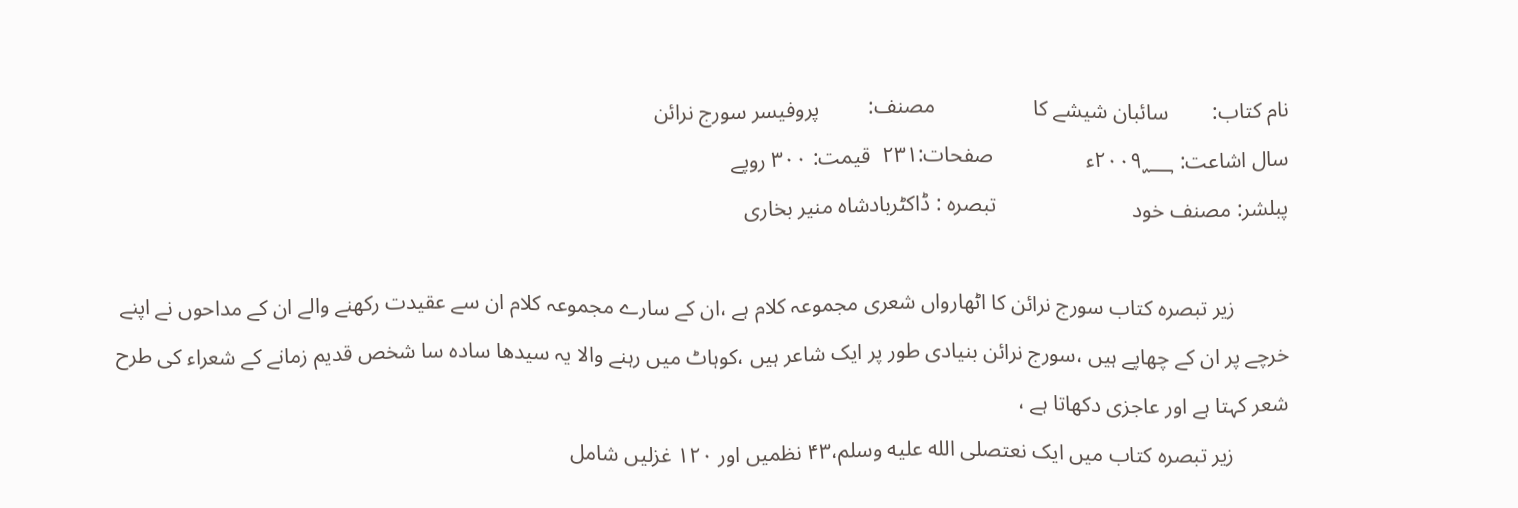نام کتاب:        سائبان شیشے کا                  مصنف:         پروفیسر سورج نرائن
سال اشاعت: ۲۰۰۹؁ء                 صفحات:۲۳۱  قیمت: ۳۰۰ روپے
پبلشر: مصنف خود                         تبصرہ : ڈاکٹربادشاہ منیر بخاری

          زیر تبصرہ کتاب سورج نرائن کا اٹھارواں شعری مجموعہ کلام ہے ،ان کے سارے مجموعہ کلام ان سے عقیدت رکھنے والے ان کے مداحوں نے اپنے خرچے پر ان کے چھاپے ہیں ،سورج نرائن بنیادی طور پر ایک شاعر ہیں ،کوہاٹ میں رہنے والا یہ سیدھا سادہ سا شخص قدیم زمانے کے شعراء کی طرح شعر کہتا ہے اور عاجزی دکھاتا ہے ،
          زیر تبصرہ کتاب میں ایک نعتصلى الله عليه وسلم،۴۳ نظمیں اور ۱۲۰ غزلیں شامل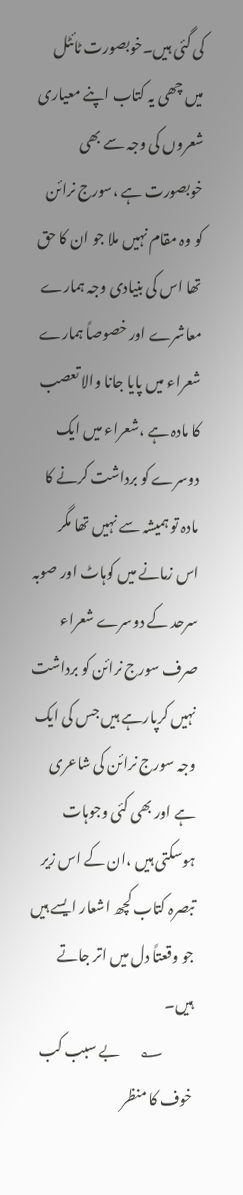کی گئی ہیں۔خوبصورت ٹائٹل میں چھی یہ کتاب اپنے معیاری شعروں کی وجہ سے بھی خوبصورت ہے ،سورج نرائن کو وہ مقام نہیں ملا جو ان کا حق تھا اس کی بنیادی وجہ ہمارے معاشرے اور خصوصاً ہمارے شعراء میں پایا جانا والا تعصب کا مادہ ہے ،شعراء میں ایک دوسرے کو برداشت کرنے کا مادہ تو ہمیشہ سے نہیں تھا مگر اس زمانے میں کوہاٹ اور صوبہ سرحد کے دوسرے شعراء صرف سورج نرائن کو برداشت نہیں کرپارہے ہیں جس کی ایک وجہ سورج نرائن کی شاعری ہے اور بھی کئی وجوہات ہوسکتی ہیں ،ان کے اس زیر تبصرہ کتاب کچھ اشعار ایسے ہیں جو وقعتاً دل میں اتر جاتے ہیں۔
          ؂       بے سبب کب خوف کا منظر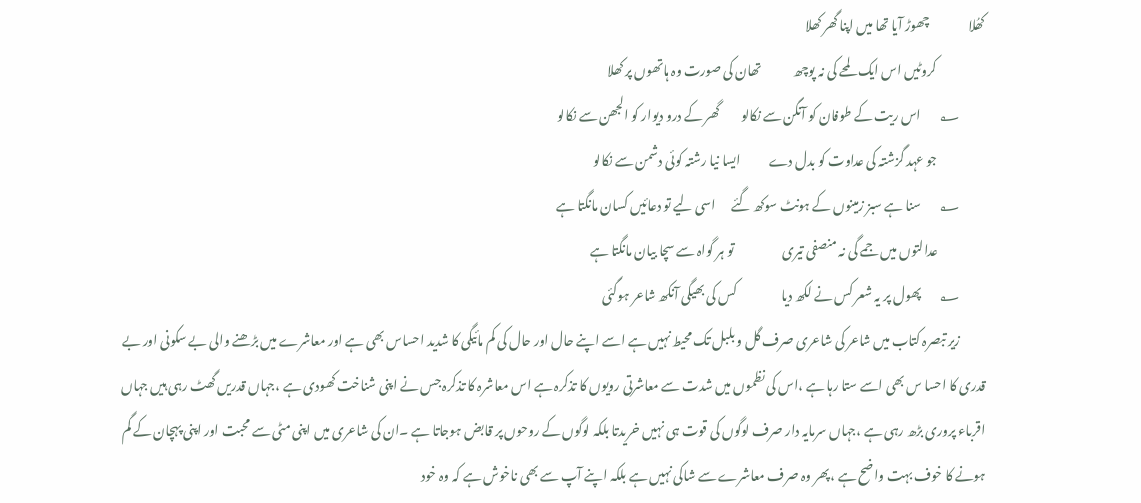کھُلا                چھوڑ آیا تھا میں اپنا گھر کھلا
                   کروٹیں اس ایک لمحے کی نہ پوچھ             تھان کی صورت وہ ہاتھوں پر کھلا
          ؂       اس ریت کے طوفان کو آنگن سے نکالو         گھر کے درو دیوار کو الجھن سے نکالو
                   جو عہد گزشتہ کی عداوت کو بدل دے           ایسا نیا رشتہ کوئی دشمن سے نکالو
          ؂       سنا ہے سبز زمینوں کے ہونٹ سوکھ گئے      اسی لیے تو دعائیں کسان مانگتا ہے
                   عدالتوں میں جمے گی نہ منصفی تیری                   تو ہر گواہ سے سچا بیان مانگتا ہے
          ؂       پھول پر یہ شعر کس نے لکھ دیا                  کس کی بھیگی آنکھ شاعر ہوگئی
          زیر تبصرہ کتاب میں شاعر کی شاعری صرف گل و بلبل تک محیط نہیں ہے اسے اپنے حال اور حال کی کم مائیگی کا شدید احساس بھی ہے اور معاشرے میں بڑھنے والی بے سکونی اور بے قدری کا احسا س بھی اسے ستا رہا ہے ،اس کی نظموں میں شدت سے معاشرتی رویوں کا تذکرہ ہے اس معاشرہ کا تذکرہ جس نے اپنی شناخت کھودی ہے ،جہاں قدریں گھٹ رہی ہیں جہاں اقرباء پروری بڑھ رہی ہے ،جہاں سرمایہ دار صرف لوگوں کی قوت ہی نہیں خریدتا بلکہ لوگوں کے روحوں پر قابض ہوجاتا ہے ۔ان کی شاعری میں اپنی مٹی سے محبت اور اپنی پہچان کے گم ہونے کا خوف بہت واضح ہے ،پھر وہ صرف معاشرے سے شاکی نہیں ہے بلکہ اپنے آپ سے بھی ناخوش ہے کہ وہ خود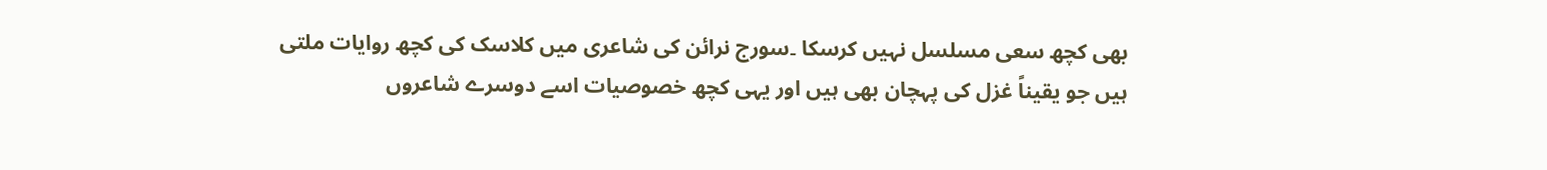بھی کچھ سعی مسلسل نہیں کرسکا ۔سورج نرائن کی شاعری میں کلاسک کی کچھ روایات ملتی ہیں جو یقیناً غزل کی پہچان بھی ہیں اور یہی کچھ خصوصیات اسے دوسرے شاعروں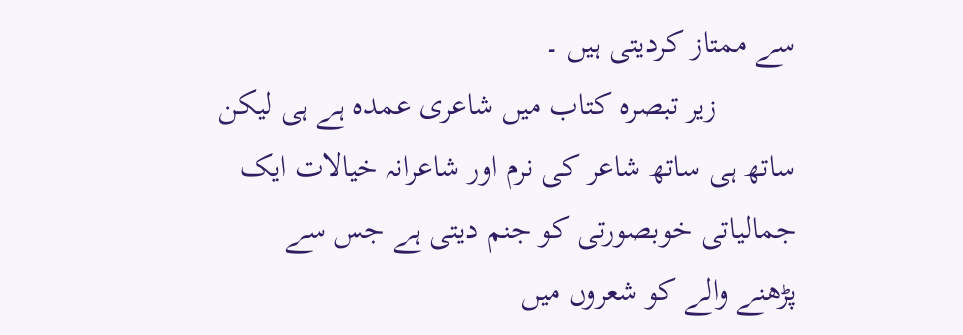سے ممتاز کردیتی ہیں ۔
          زیر تبصرہ کتاب میں شاعری عمدہ ہے ہی لیکن ساتھ ہی ساتھ شاعر کی نرم اور شاعرانہ خیالات ایک جمالیاتی خوبصورتی کو جنم دیتی ہے جس سے پڑھنے والے کو شعروں میں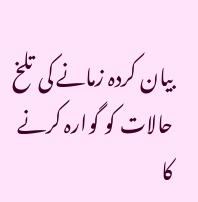بیان کردہ زمانے کی تلخ حالات کو گوارہ کرنے کا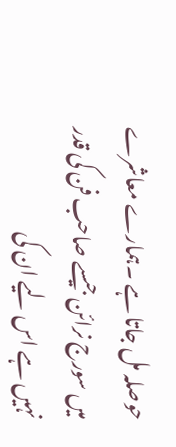حوصلہ مل جاتا ہے ۔ہمارے معاشرے میں سورج نرائن جیسے صاحب فن کی قدر نہیں ہے اس لیے ان کی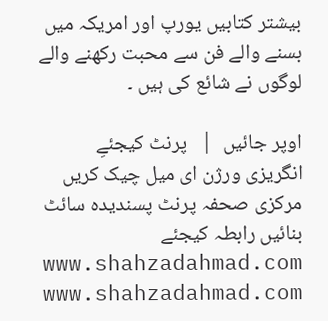بیشتر کتابیں یورپ اور امریکہ میں بسنے والے فن سے محبت رکھنے والے لوگوں نے شائع کی ہیں ۔

اوپر جائیں  |   پرنٹ کیجئےِ
انگریزی ورژن ای میل چیک کریں مرکزی صحفہ پرنٹ پسندیدہ سائٹ بنائیں رابطہ کیجئے www.shahzadahmad.com www.shahzadahmad.com